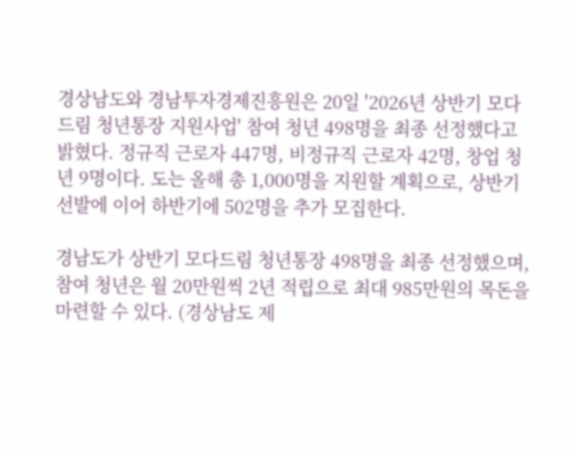경상남도와 경남투자경제진흥원은 20일 '2026년 상반기 모다드림 청년통장 지원사업' 참여 청년 498명을 최종 선정했다고 밝혔다. 정규직 근로자 447명, 비정규직 근로자 42명, 창업 청년 9명이다. 도는 올해 총 1,000명을 지원할 계획으로, 상반기 선발에 이어 하반기에 502명을 추가 모집한다.

경남도가 상반기 모다드림 청년통장 498명을 최종 선정했으며, 참여 청년은 월 20만원씩 2년 적립으로 최대 985만원의 목돈을 마련할 수 있다. (경상남도 제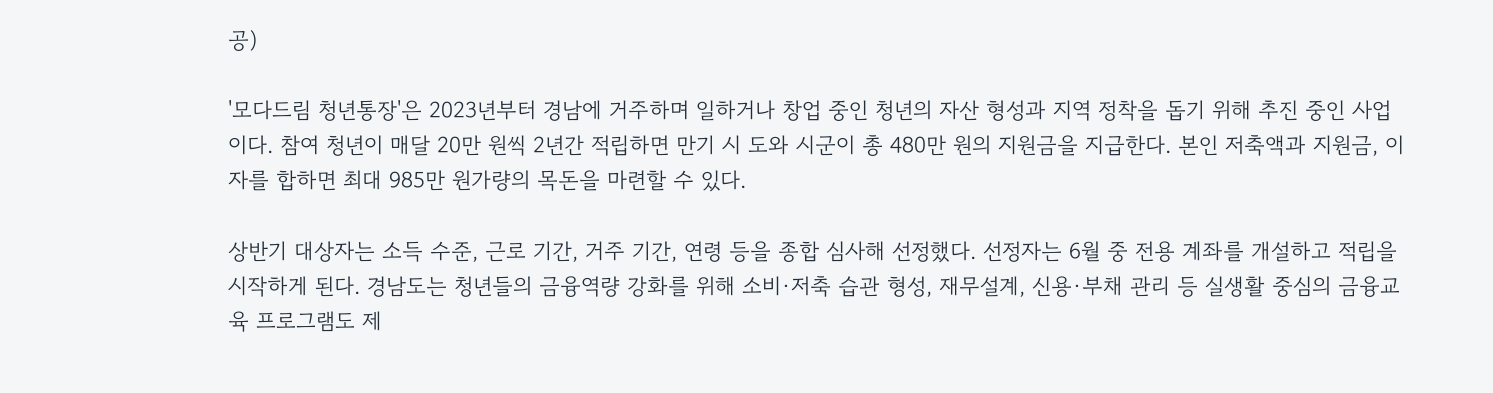공)

'모다드림 청년통장'은 2023년부터 경남에 거주하며 일하거나 창업 중인 청년의 자산 형성과 지역 정착을 돕기 위해 추진 중인 사업이다. 참여 청년이 매달 20만 원씩 2년간 적립하면 만기 시 도와 시군이 총 480만 원의 지원금을 지급한다. 본인 저축액과 지원금, 이자를 합하면 최대 985만 원가량의 목돈을 마련할 수 있다.

상반기 대상자는 소득 수준, 근로 기간, 거주 기간, 연령 등을 종합 심사해 선정했다. 선정자는 6월 중 전용 계좌를 개설하고 적립을 시작하게 된다. 경남도는 청년들의 금융역량 강화를 위해 소비·저축 습관 형성, 재무설계, 신용·부채 관리 등 실생활 중심의 금융교육 프로그램도 제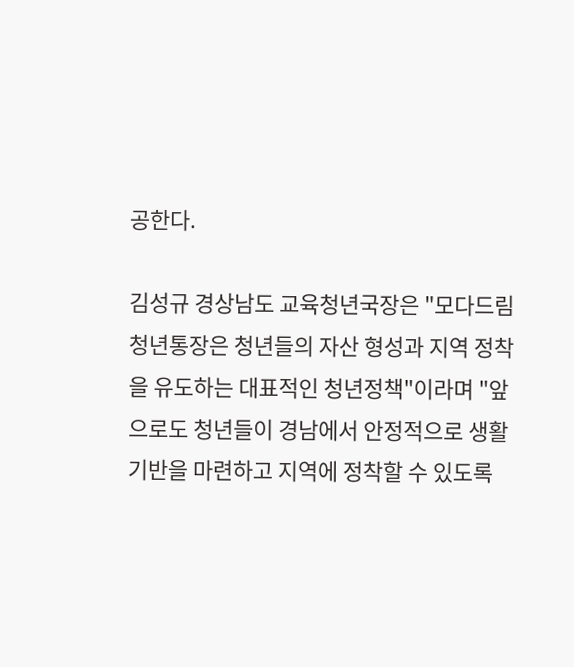공한다.

김성규 경상남도 교육청년국장은 "모다드림 청년통장은 청년들의 자산 형성과 지역 정착을 유도하는 대표적인 청년정책"이라며 "앞으로도 청년들이 경남에서 안정적으로 생활 기반을 마련하고 지역에 정착할 수 있도록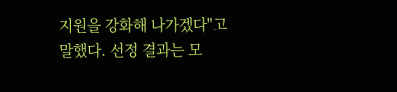지원을 강화해 나가겠다"고 말했다. 선정 결과는 모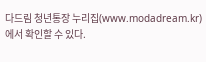다드림 청년통장 누리집(www.modadream.kr)에서 확인할 수 있다.